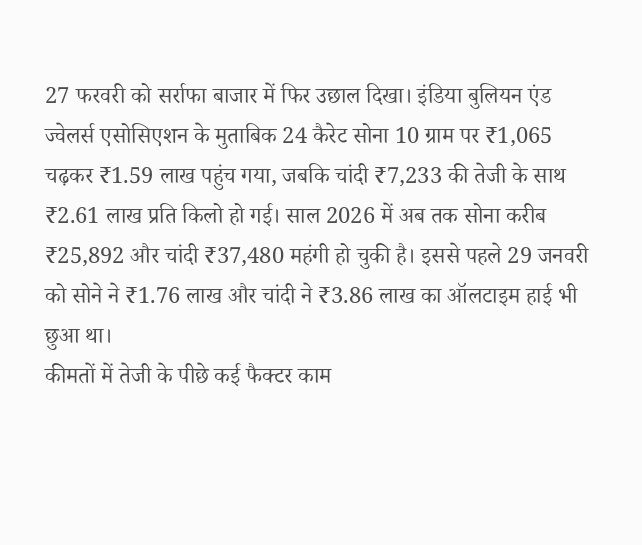27 फरवरी को सर्राफा बाजार में फिर उछाल दिखा। इंडिया बुलियन एंड ज्वेलर्स एसोसिएशन के मुताबिक 24 कैरेट सोना 10 ग्राम पर ₹1,065 चढ़कर ₹1.59 लाख पहुंच गया, जबकि चांदी ₹7,233 की तेजी के साथ ₹2.61 लाख प्रति किलो हो गई। साल 2026 में अब तक सोना करीब ₹25,892 और चांदी ₹37,480 महंगी हो चुकी है। इससे पहले 29 जनवरी को सोने ने ₹1.76 लाख और चांदी ने ₹3.86 लाख का ऑलटाइम हाई भी छुआ था।
कीमतों में तेजी के पीछे कई फैक्टर काम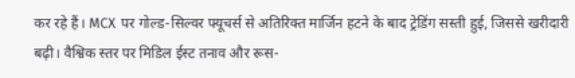कर रहे हैं। MCX पर गोल्ड-सिल्वर फ्यूचर्स से अतिरिक्त मार्जिन हटने के बाद ट्रेडिंग सस्ती हुई, जिससे खरीदारी बढ़ी। वैश्विक स्तर पर मिडिल ईस्ट तनाव और रूस-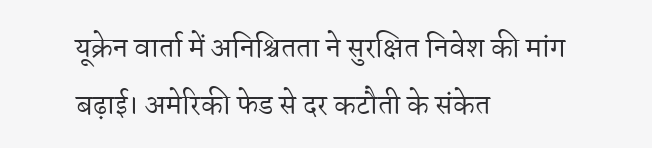यूक्रेन वार्ता में अनिश्चितता ने सुरक्षित निवेश की मांग बढ़ाई। अमेरिकी फेड से दर कटौती के संकेत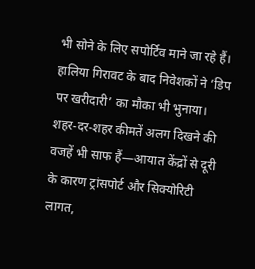भी सोने के लिए सपोर्टिव माने जा रहे हैं। हालिया गिरावट के बाद निवेशकों ने ‘डिप पर खरीदारी’ का मौका भी भुनाया।
शहर-दर-शहर कीमतें अलग दिखने की वजहें भी साफ हैं—आयात केंद्रों से दूरी के कारण ट्रांसपोर्ट और सिक्योरिटी लागत,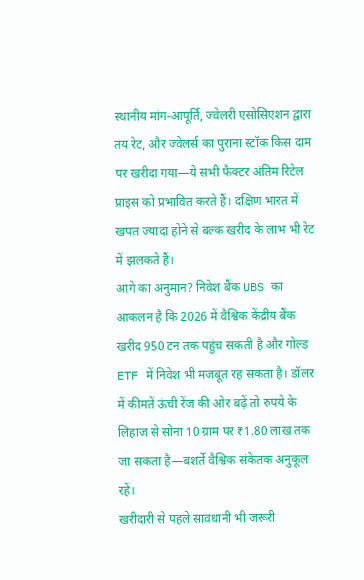स्थानीय मांग-आपूर्ति, ज्वेलरी एसोसिएशन द्वारा तय रेट, और ज्वेलर्स का पुराना स्टॉक किस दाम पर खरीदा गया—ये सभी फैक्टर अंतिम रिटेल प्राइस को प्रभावित करते हैं। दक्षिण भारत में खपत ज्यादा होने से बल्क खरीद के लाभ भी रेट में झलकते हैं।
आगे का अनुमान? निवेश बैंक UBS का आकलन है कि 2026 में वैश्विक केंद्रीय बैंक खरीद 950 टन तक पहुंच सकती है और गोल्ड ETF में निवेश भी मजबूत रह सकता है। डॉलर में कीमतें ऊंची रेंज की ओर बढ़ें तो रुपये के लिहाज से सोना 10 ग्राम पर ₹1.80 लाख तक जा सकता है—बशर्ते वैश्विक संकेतक अनुकूल रहें।
खरीदारी से पहले सावधानी भी जरूरी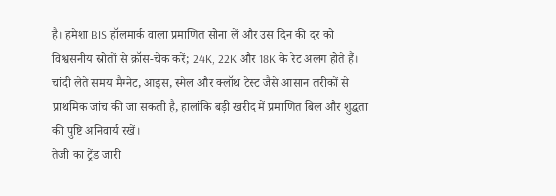है। हमेशा BIS हॉलमार्क वाला प्रमाणित सोना लें और उस दिन की दर को विश्वसनीय स्रोतों से क्रॉस-चेक करें; 24K, 22K और 18K के रेट अलग होते हैं। चांदी लेते समय मैग्नेट, आइस, स्मेल और क्लॉथ टेस्ट जैसे आसान तरीकों से प्राथमिक जांच की जा सकती है, हालांकि बड़ी खरीद में प्रमाणित बिल और शुद्धता की पुष्टि अनिवार्य रखें।
तेजी का ट्रेंड जारी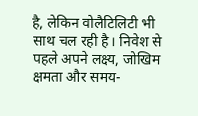है, लेकिन वोलैटिलिटी भी साथ चल रही है। निवेश से पहले अपने लक्ष्य, जोखिम क्षमता और समय-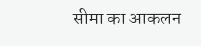सीमा का आकलन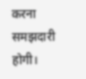करना समझदारी होगी।